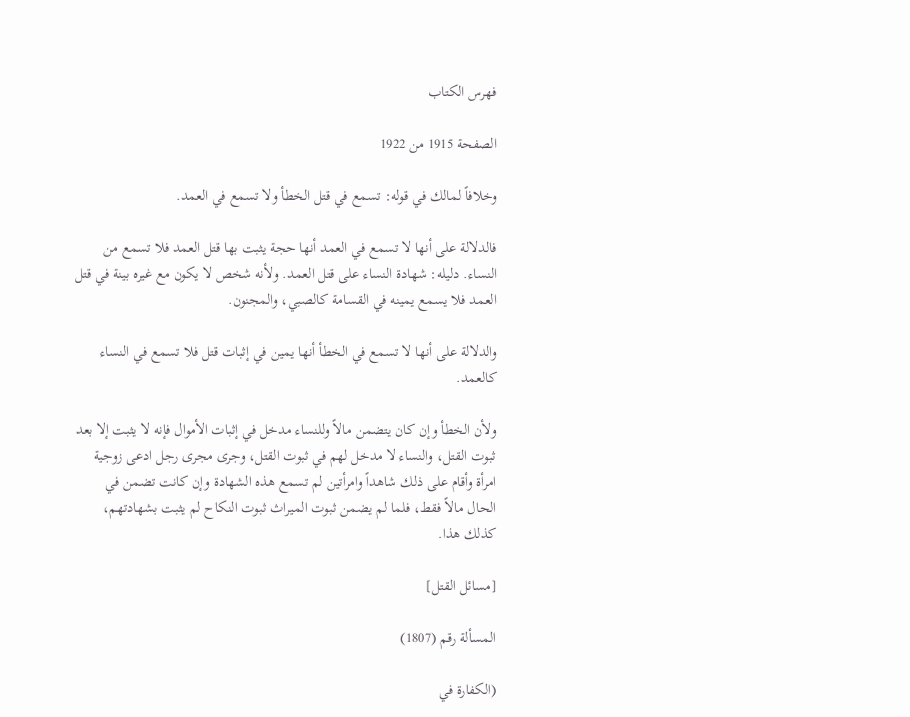فهرس الكتاب

الصفحة 1915 من 1922

وخلافاً لمالك في قوله: تسمع في قتل الخطأ ولا تسمع في العمد.

فالدلالة على أنها لا تسمع في العمد أنها حجة يثبت بها قتل العمد فلا تسمع من النساء. دليله: شهادة النساء على قتل العمد. ولأنه شخص لا يكون مع غيره بينة في قتل العمد فلا يسمع يمينه في القسامة كالصبي، والمجنون.

والدلالة على أنها لا تسمع في الخطأ أنها يمين في إثبات قتل فلا تسمع في النساء كالعمد.

ولأن الخطأ وإن كان يتضمن مالاً وللنساء مدخل في إثبات الأموال فإنه لا يثبت إلا بعد ثبوت القتل، والنساء لا مدخل لهم في ثبوت القتل، وجرى مجرى رجل ادعى زوجية امرأة وأقام على ذلك شاهداً وامرأتين لم تسمع هذه الشهادة وإن كانت تضمن في الحال مالاً فقط، فلما لم يضمن ثبوت الميراث ثبوت النكاح لم يثبت بشهادتهم، كذلك هذا.

[مسائل القتل]

المسألة رقم (1807)

(الكفارة في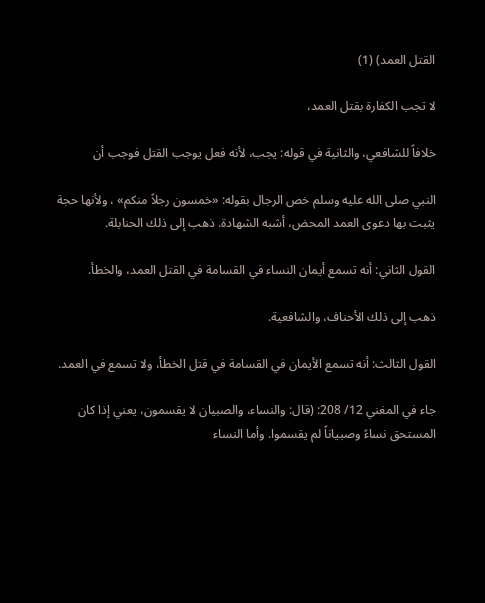القتل العمد) (1)

لا تجب الكفارة بقتل العمد،

خلافاً للشافعي، والثانية في قوله: يجب، لأنه فعل يوجب القتل فوجب أن

النبي صلى الله عليه وسلم خص الرجال بقوله: «خمسون رجلاً منكم» ، ولأنها حجة يثبت بها دعوى العمد المحض، أشبه الشهادة. ذهب إلى ذلك الحنابلة.

القول الثاني: أنه تسمع أيمان النساء في القسامة في القتل العمد، والخطأ.

ذهب إلى ذلك الأحناف، والشافعية.

القول الثالث: أنه تسمع الأيمان في القسامة في قتل الخطأ، ولا تسمع في العمد.

جاء في المغني 12/ 208: (قال: والنساء، والصبيان لا يقسمون، يعني إذا كان المستحق نساءً وصبياناً لم يقسموا. وأما النساء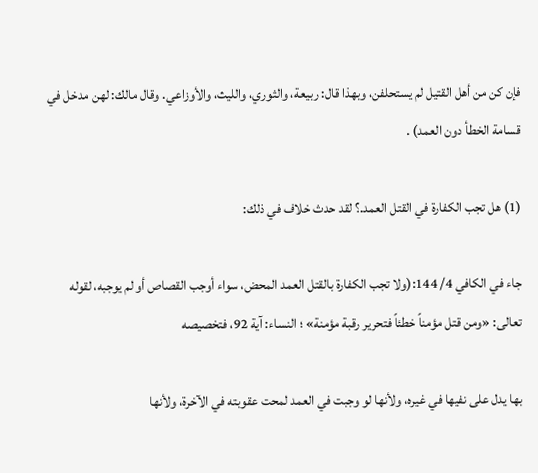فإن كن من أهل القتيل لم يستحلفن، وبهذا قال: ربيعة، والثوري، والليث، والأوزاعي. وقال مالك: لهن مدخل في قسامة الخطأ دون العمد) .

(1) هل تجب الكفارة في القتل العمد.؟ لقد حدث خلاف في ذلك:

جاء في الكافي 4/ 144:(ولا تجب الكفارة بالقتل العمد المحض، سواء أوجب القصاص أو لم يوجبه، لقوله تعالى: «ومن قتل مؤمناً خطئاً فتحرير رقبة مؤمنة» ؛ النساء: آية 92، فتخصيصه

بها يدل على نفيها في غيره، ولأنها لو وجبت في العمد لمحت عقوبته في الآخرة، ولأنها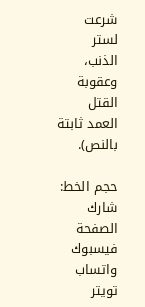شرعت لستر الذنب، وعقوبة القتل العمد ثابتة بالنص).

حجم الخط:
شارك الصفحة
فيسبوك واتساب تويتر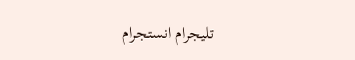تليجرام انستجرام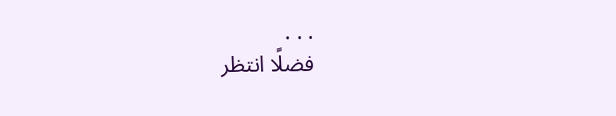. . .
فضلًا انتظر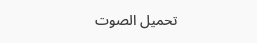تحميل الصوت